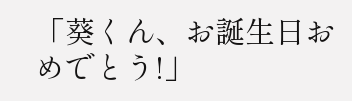「葵くん、お誕生日おめでとう!」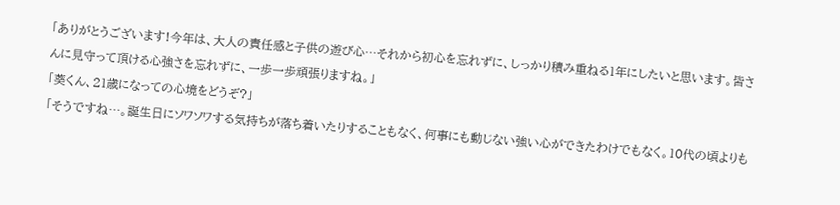「ありがとうございます!今年は、大人の責任感と子供の遊び心…それから初心を忘れずに、しっかり積み重ねる1年にしたいと思います。皆さんに見守って頂ける心強さを忘れずに、一歩一歩頑張りますね。」
「葵くん、21歳になっての心境をどうぞ?」
「そうですね…。誕生日にソワソワする気持ちが落ち着いたりすることもなく、何事にも動じない強い心ができたわけでもなく。10代の頃よりも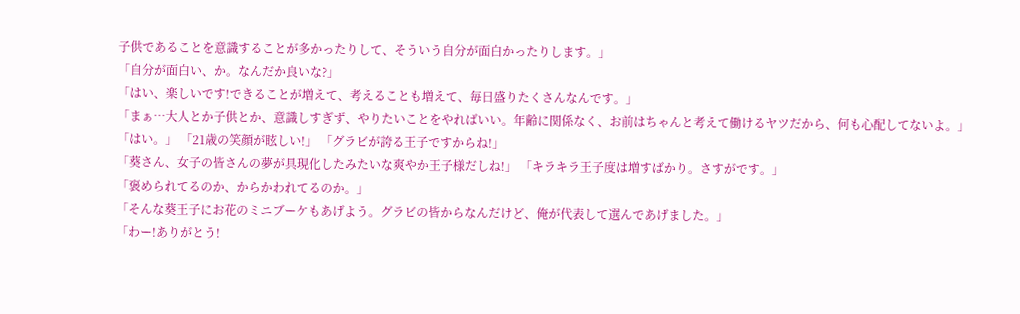子供であることを意識することが多かったりして、そういう自分が面白かったりします。」
「自分が面白い、か。なんだか良いな?」
「はい、楽しいです!できることが増えて、考えることも増えて、毎日盛りたくさんなんです。」
「まぁ…大人とか子供とか、意識しすぎず、やりたいことをやればいい。年齢に関係なく、お前はちゃんと考えて働けるヤツだから、何も心配してないよ。」
「はい。」 「21歳の笑顔が眩しい!」 「グラビが誇る王子ですからね!」
「葵さん、女子の皆さんの夢が具現化したみたいな爽やか王子様だしね!」 「キラキラ王子度は増すばかり。さすがです。」
「褒められてるのか、からかわれてるのか。」
「そんな葵王子にお花のミニブーケもあげよう。グラビの皆からなんだけど、俺が代表して選んであげました。」
「わー!ありがとう!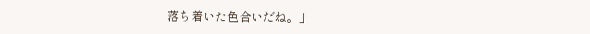落ち着いた色合いだね。」